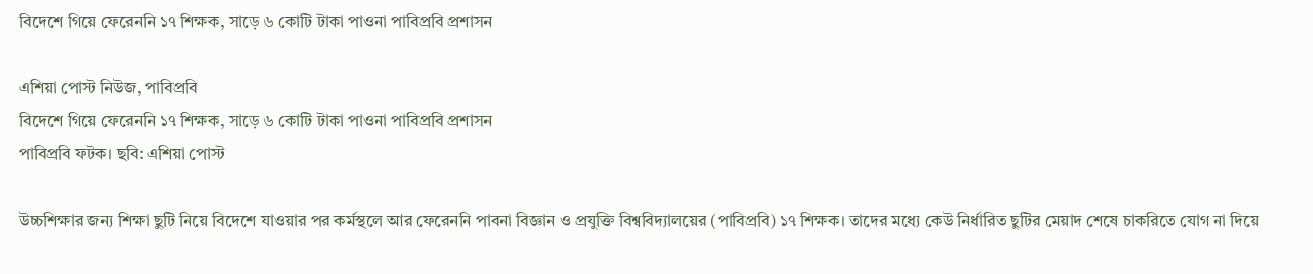বিদেশে গিয়ে ফেরেননি ১৭ শিক্ষক, সাড়ে ৬ কোটি টাকা পাওনা পাবিপ্রবি প্রশাসন

এশিয়া পোস্ট নিউজ, পাবিপ্রবি
বিদেশে গিয়ে ফেরেননি ১৭ শিক্ষক, সাড়ে ৬ কোটি টাকা পাওনা পাবিপ্রবি প্রশাসন
পাবিপ্রবি ফটক। ছবি: এশিয়া পোস্ট

উচ্চশিক্ষার জন্য শিক্ষা ছুটি নিয়ে বিদেশে যাওয়ার পর কর্মস্থলে আর ফেরেননি পাবনা বিজ্ঞান ও প্রযুক্তি বিশ্ববিদ্যালয়ের (পাবিপ্রবি) ১৭ শিক্ষক। তাদের মধ্যে কেউ নির্ধারিত ছুটির মেয়াদ শেষে চাকরিতে যোগ না দিয়ে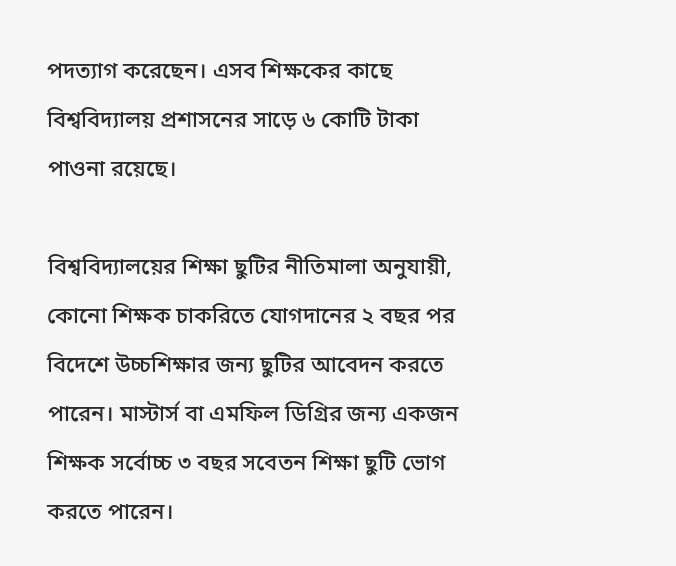পদত্যাগ করেছেন। এসব শিক্ষকের কাছে বিশ্ববিদ্যালয় প্রশাসনের সাড়ে ৬ কোটি টাকা পাওনা রয়েছে।

বিশ্ববিদ্যালয়ের শিক্ষা ছুটির নীতিমালা অনুযায়ী, কোনো শিক্ষক চাকরিতে যোগদানের ২ বছর পর বিদেশে উচ্চশিক্ষার জন্য ছুটির আবেদন করতে পারেন। মাস্টার্স বা এমফিল ডিগ্রির জন্য একজন শিক্ষক সর্বোচ্চ ৩ বছর সবেতন শিক্ষা ছুটি ভোগ করতে পারেন।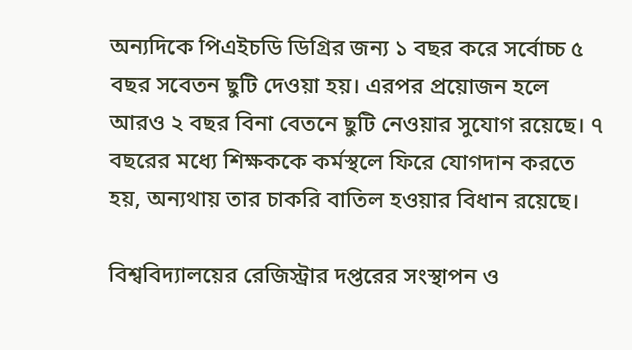অন্যদিকে পিএইচডি ডিগ্রির জন্য ১ বছর করে সর্বোচ্চ ৫ বছর সবেতন ছুটি দেওয়া হয়। এরপর প্রয়োজন হলে আরও ২ বছর বিনা বেতনে ছুটি নেওয়ার সুযোগ রয়েছে। ৭ বছরের মধ্যে শিক্ষককে কর্মস্থলে ফিরে যোগদান করতে হয়, অন্যথায় তার চাকরি বাতিল হওয়ার বিধান রয়েছে।

বিশ্ববিদ্যালয়ের রেজিস্ট্রার দপ্তরের সংস্থাপন ও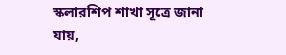স্কলারশিপ শাখা সূত্রে জানা যায়,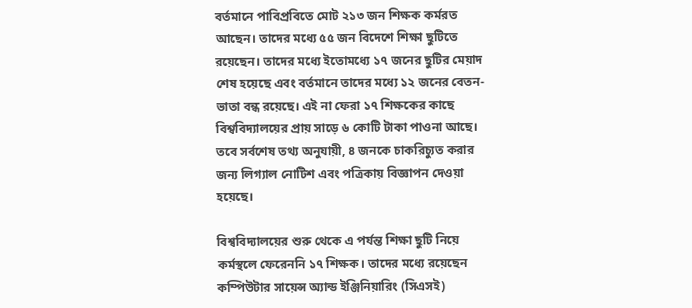বর্তমানে পাবিপ্রবিতে মোট ২১৩ জন শিক্ষক কর্মরত আছেন। তাদের মধ্যে ৫৫ জন বিদেশে শিক্ষা ছুটিতে রয়েছেন। তাদের মধ্যে ইতোমধ্যে ১৭ জনের ছুটির মেয়াদ শেষ হয়েছে এবং বর্তমানে তাদের মধ্যে ১২ জনের বেতন-ভাতা বন্ধ রয়েছে। এই না ফেরা ১৭ শিক্ষকের কাছে বিশ্ববিদ্যালয়ের প্রায় সাড়ে ৬ কোটি টাকা পাওনা আছে। তবে সর্বশেষ তথ্য অনুযায়ী, ৪ জনকে চাকরিচ্যুত করার জন্য লিগ্যাল নোটিশ এবং পত্রিকায় বিজ্ঞাপন দেওয়া হয়েছে।

বিশ্ববিদ্যালয়ের শুরু থেকে এ পর্যন্ত শিক্ষা ছুটি নিয়ে কর্মস্থলে ফেরেননি ১৭ শিক্ষক। তাদের মধ্যে রয়েছেন কম্পিউটার সায়েন্স অ্যান্ড ইঞ্জিনিয়ারিং (সিএসই)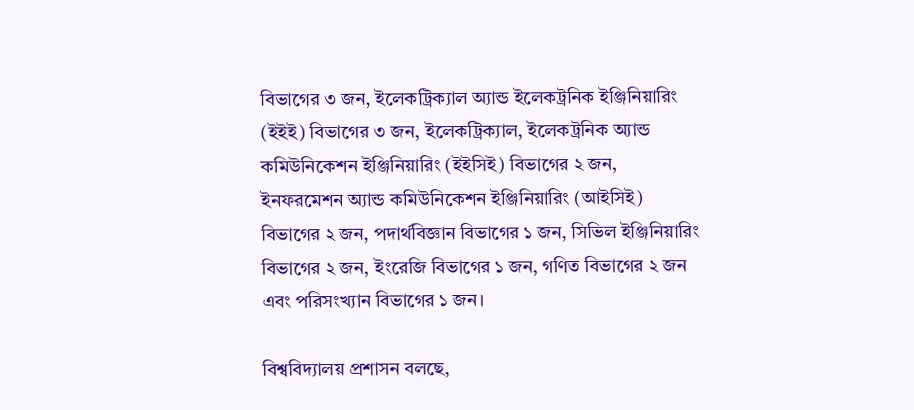বিভাগের ৩ জন, ইলেকট্রিক্যাল অ্যান্ড ইলেকট্রনিক ইঞ্জিনিয়ারিং (ইইই) বিভাগের ৩ জন, ইলেকট্রিক্যাল, ইলেকট্রনিক অ্যান্ড কমিউনিকেশন ইঞ্জিনিয়ারিং (ইইসিই) বিভাগের ২ জন, ইনফরমেশন অ্যান্ড কমিউনিকেশন ইঞ্জিনিয়ারিং (আইসিই) বিভাগের ২ জন, পদার্থবিজ্ঞান বিভাগের ১ জন, সিভিল ইঞ্জিনিয়ারিং বিভাগের ২ জন, ইংরেজি বিভাগের ১ জন, গণিত বিভাগের ২ জন এবং পরিসংখ্যান বিভাগের ১ জন।

বিশ্ববিদ্যালয় প্রশাসন বলছে,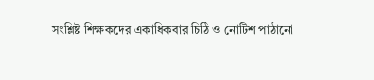সংশ্লিষ্ট শিক্ষকদের একাধিকবার চিঠি ও নোটিশ পাঠানো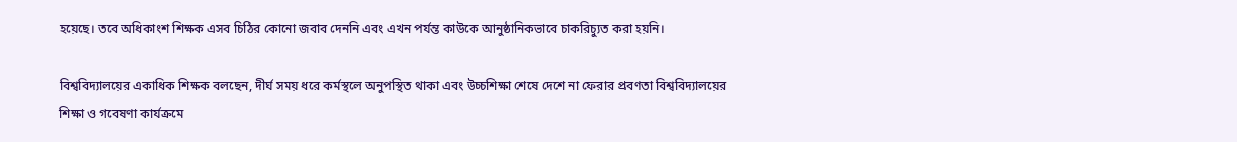হয়েছে। তবে অধিকাংশ শিক্ষক এসব চিঠির কোনো জবাব দেননি এবং এখন পর্যন্ত কাউকে আনুষ্ঠানিকভাবে চাকরিচ্যুত করা হয়নি।

বিশ্ববিদ্যালয়ের একাধিক শিক্ষক বলছেন, দীর্ঘ সময় ধরে কর্মস্থলে অনুপস্থিত থাকা এবং উচ্চশিক্ষা শেষে দেশে না ফেরার প্রবণতা বিশ্ববিদ্যালয়ের শিক্ষা ও গবেষণা কার্যক্রমে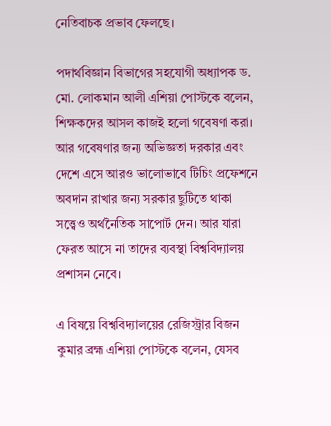নেতিবাচক প্রভাব ফেলছে।

পদার্থবিজ্ঞান বিভাগের সহযোগী অধ্যাপক ড. মো. লোকমান আলী এশিয়া পোস্টকে বলেন, শিক্ষকদের আসল কাজই হলো গবেষণা করা। আর গবেষণার জন্য অভিজ্ঞতা দরকার এবং দেশে এসে আরও ভালোভাবে টিচিং প্রফেশনে অবদান রাখার জন্য সরকার ছুটিতে থাকা সত্ত্বেও অর্থনৈতিক সাপোর্ট দেন। আর যারা ফেরত আসে না তাদের ব্যবস্থা বিশ্ববিদ্যালয় প্রশাসন নেবে।

এ বিষয়ে বিশ্ববিদ্যালয়ের রেজিস্ট্রার বিজন কুমার ব্রহ্ম এশিয়া পোস্টকে বলেন, যেসব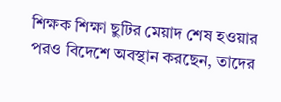শিক্ষক শিক্ষা ছুটির মেয়াদ শেষ হওয়ার পরও বিদেশে অবস্থান করছেন, তাদের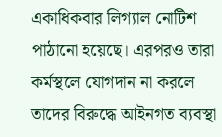একাধিকবার লিগ্যাল নোটিশ পাঠানো হয়েছে। এরপরও তারা কর্মস্থলে যোগদান না করলে তাদের বিরুদ্ধে আইনগত ব্যবস্থা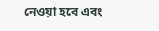নেওয়া হবে এবং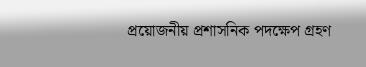প্রয়োজনীয় প্রশাসনিক পদক্ষেপ গ্রহণ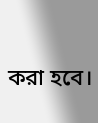করা হবে।